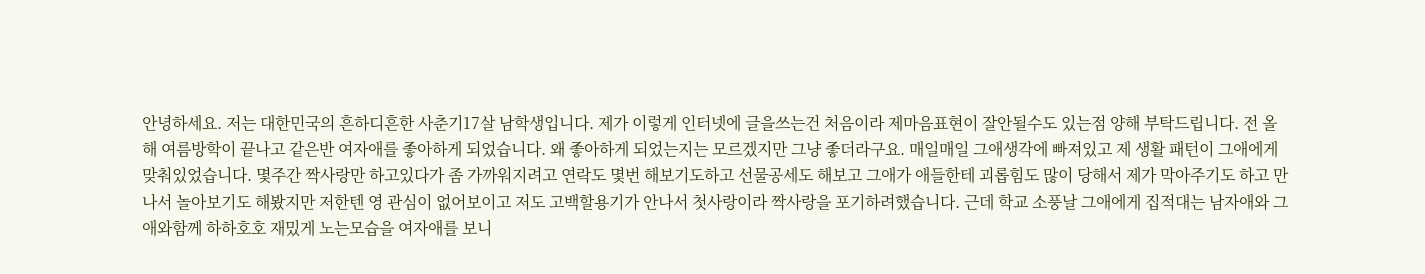안녕하세요. 저는 대한민국의 흔하디흔한 사춘기17살 남학생입니다. 제가 이렇게 인터넷에 글을쓰는건 처음이라 제마음표현이 잘안될수도 있는점 양해 부탁드립니다. 전 올해 여름방학이 끝나고 같은반 여자애를 좋아하게 되었습니다. 왜 좋아하게 되었는지는 모르겠지만 그냥 좋더라구요. 매일매일 그애생각에 빠져있고 제 생활 패턴이 그애에게 맞춰있었습니다. 몇주간 짝사랑만 하고있다가 좀 가까워지려고 연락도 몇번 해보기도하고 선물공세도 해보고 그애가 애들한테 괴롭힘도 많이 당해서 제가 막아주기도 하고 만나서 놀아보기도 해봤지만 저한텐 영 관심이 없어보이고 저도 고백할용기가 안나서 첫사랑이라 짝사랑을 포기하려했습니다. 근데 학교 소풍날 그애에게 집적대는 남자애와 그애와함께 하하호호 재밌게 노는모습을 여자애를 보니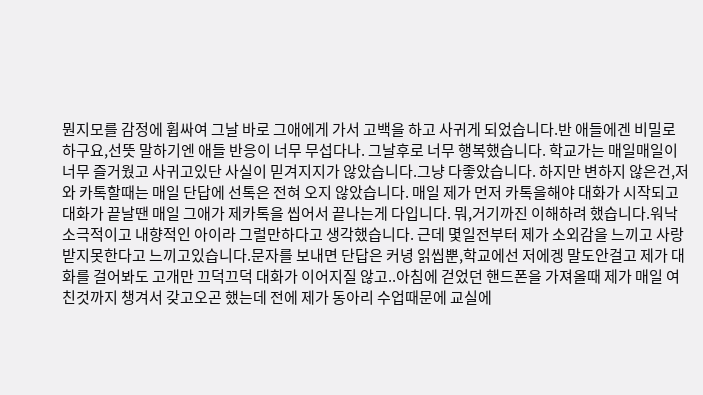뭔지모를 감정에 휩싸여 그날 바로 그애에게 가서 고백을 하고 사귀게 되었습니다.반 애들에겐 비밀로 하구요,선뜻 말하기엔 애들 반응이 너무 무섭다나. 그날후로 너무 행복했습니다. 학교가는 매일매일이 너무 즐거웠고 사귀고있단 사실이 믿겨지지가 않았습니다.그냥 다좋았습니다. 하지만 변하지 않은건,저와 카톡할때는 매일 단답에 선톡은 전혀 오지 않았습니다. 매일 제가 먼저 카톡을해야 대화가 시작되고 대화가 끝날땐 매일 그애가 제카톡을 씹어서 끝나는게 다입니다. 뭐,거기까진 이해하려 했습니다.워낙 소극적이고 내향적인 아이라 그럴만하다고 생각했습니다. 근데 몇일전부터 제가 소외감을 느끼고 사랑받지못한다고 느끼고있습니다.문자를 보내면 단답은 커녕 읽씹뿐,학교에선 저에겡 말도안걸고 제가 대화를 걸어봐도 고개만 끄덕끄덕 대화가 이어지질 않고..아침에 걷었던 핸드폰을 가져올때 제가 매일 여친것까지 챙겨서 갖고오곤 했는데 전에 제가 동아리 수업때문에 교실에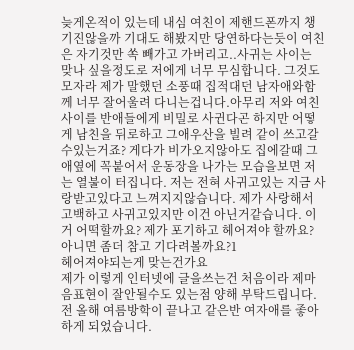늦게온적이 있는데 내심 여친이 제핸드폰까지 챙기진않을까 기대도 해봤지만 당연하다는듯이 여친은 자기것만 쏙 빼가고 가버리고..사귀는 사이는 맞나 싶을정도로 저에게 너무 무심합니다. 그것도 모자라 제가 말했던 소풍때 집적대던 남자애와함께 너무 잘어울려 다니는겁니다.아무리 저와 여친사이를 반애들에게 비밀로 사귄다곤 하지만 어떻게 남친을 뒤로하고 그애우산을 빌려 같이 쓰고갈수있는거죠? 게다가 비가오지않아도 집에갈때 그애옆에 꼭붙어서 운동장을 나가는 모습을보면 저는 열불이 터집니다. 저는 전혀 사귀고있는 지금 사랑받고있다고 느껴지지않습니다. 제가 사랑해서 고백하고 사귀고있지만 이건 아닌거같습니다. 이거 어떡할까요? 제가 포기하고 헤어져야 할까요? 아니면 좀더 참고 기다려볼까요?1
헤어져야되는게 맞는건가요
제가 이렇게 인터넷에 글을쓰는건 처음이라 제마음표현이 잘안될수도 있는점 양해 부탁드립니다.
전 올해 여름방학이 끝나고 같은반 여자애를 좋아하게 되었습니다.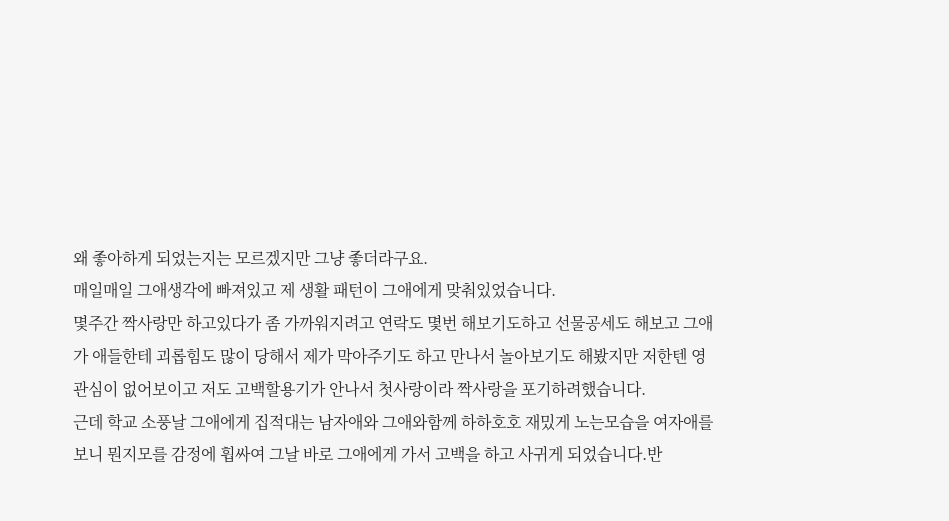왜 좋아하게 되었는지는 모르겠지만 그냥 좋더라구요.
매일매일 그애생각에 빠져있고 제 생활 패턴이 그애에게 맞춰있었습니다.
몇주간 짝사랑만 하고있다가 좀 가까워지려고 연락도 몇번 해보기도하고 선물공세도 해보고 그애가 애들한테 괴롭힘도 많이 당해서 제가 막아주기도 하고 만나서 놀아보기도 해봤지만 저한텐 영 관심이 없어보이고 저도 고백할용기가 안나서 첫사랑이라 짝사랑을 포기하려했습니다.
근데 학교 소풍날 그애에게 집적대는 남자애와 그애와함께 하하호호 재밌게 노는모습을 여자애를 보니 뭔지모를 감정에 휩싸여 그날 바로 그애에게 가서 고백을 하고 사귀게 되었습니다.반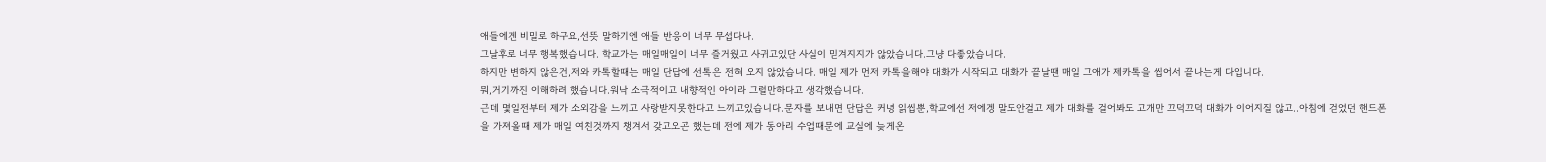애들에겐 비밀로 하구요,선뜻 말하기엔 애들 반응이 너무 무섭다나.
그날후로 너무 행복했습니다. 학교가는 매일매일이 너무 즐거웠고 사귀고있단 사실이 믿겨지지가 않았습니다.그냥 다좋았습니다.
하지만 변하지 않은건,저와 카톡할때는 매일 단답에 선톡은 전혀 오지 않았습니다. 매일 제가 먼저 카톡을해야 대화가 시작되고 대화가 끝날땐 매일 그애가 제카톡을 씹어서 끝나는게 다입니다.
뭐,거기까진 이해하려 했습니다.워낙 소극적이고 내향적인 아이라 그럴만하다고 생각했습니다.
근데 몇일전부터 제가 소외감을 느끼고 사랑받지못한다고 느끼고있습니다.문자를 보내면 단답은 커녕 읽씹뿐,학교에선 저에겡 말도안걸고 제가 대화를 걸어봐도 고개만 끄덕끄덕 대화가 이어지질 않고..아침에 걷었던 핸드폰을 가져올때 제가 매일 여친것까지 챙겨서 갖고오곤 했는데 전에 제가 동아리 수업때문에 교실에 늦게온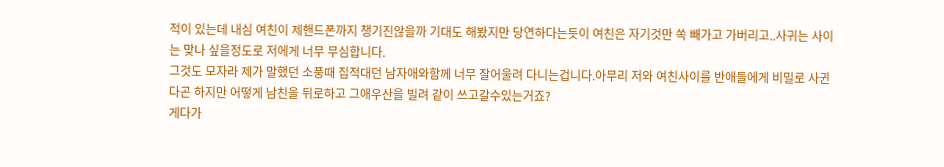적이 있는데 내심 여친이 제핸드폰까지 챙기진않을까 기대도 해봤지만 당연하다는듯이 여친은 자기것만 쏙 빼가고 가버리고..사귀는 사이는 맞나 싶을정도로 저에게 너무 무심합니다.
그것도 모자라 제가 말했던 소풍때 집적대던 남자애와함께 너무 잘어울려 다니는겁니다.아무리 저와 여친사이를 반애들에게 비밀로 사귄다곤 하지만 어떻게 남친을 뒤로하고 그애우산을 빌려 같이 쓰고갈수있는거죠?
게다가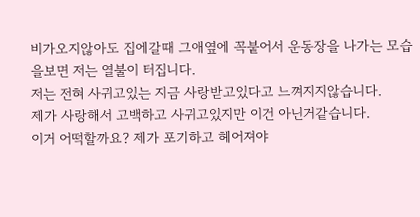비가오지않아도 집에갈때 그애옆에 꼭붙어서 운동장을 나가는 모습을보면 저는 열불이 터집니다.
저는 전혀 사귀고있는 지금 사랑받고있다고 느껴지지않습니다.
제가 사랑해서 고백하고 사귀고있지만 이건 아닌거같습니다.
이거 어떡할까요? 제가 포기하고 헤어져야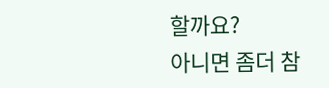할까요?
아니면 좀더 참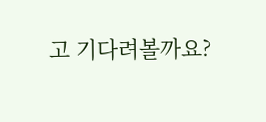고 기다려볼까요?